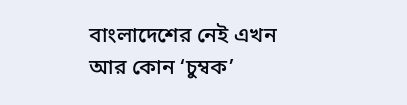বাংলাদেশের নেই এখন আর কোন ‘চুম্বক’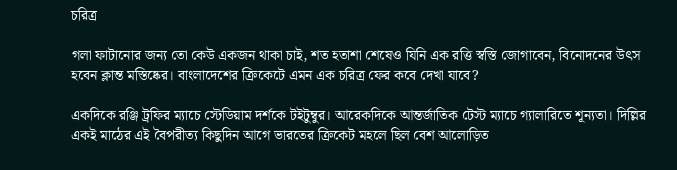চরিত্র

গলা ফাটানোর জন্য তো কেউ একজন থাকা চাই, শত হতাশা শেষেও যিনি এক রত্তি স্বস্তি জোগাবেন, বিনোদনের উৎস হবেন ক্লান্ত মস্তিষ্কের। বাংলাদেশের ক্রিকেটে এমন এক চরিত্র ফের কবে দেখা যাবে?

একদিকে রঞ্জি ট্রফির ম্যাচে স্টেডিয়াম দর্শকে টইটুম্বুর। আরেকদিকে আন্তর্জাতিক টেস্ট ম্যাচে গ্যালারিতে শূন্যতা। দিল্লির একই মাঠের এই বৈপরীত্য কিছুদিন আগে ভারতের ক্রিকেট মহলে ছিল বেশ আলোড়িত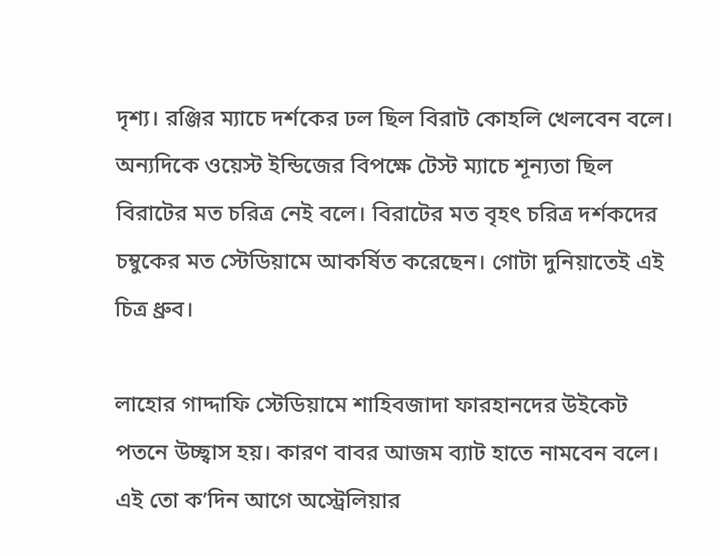দৃশ্য। রঞ্জির ম্যাচে দর্শকের ঢল ছিল বিরাট কোহলি খেলবেন বলে। অন্যদিকে ওয়েস্ট ইন্ডিজের বিপক্ষে টেস্ট ম্যাচে শূন্যতা ছিল বিরাটের মত চরিত্র নেই বলে। বিরাটের মত বৃহৎ চরিত্র দর্শকদের চম্বুকের মত স্টেডিয়ামে আকর্ষিত করেছেন। গোটা দুনিয়াতেই এই চিত্র ধ্রুব।

লাহোর গাদ্দাফি স্টেডিয়ামে শাহিবজাদা ফারহানদের উইকেট পতনে উচ্ছ্বাস হয়। কারণ বাবর আজম ব্যাট হাতে নামবেন বলে। এই তো ক’দিন আগে অস্ট্রেলিয়ার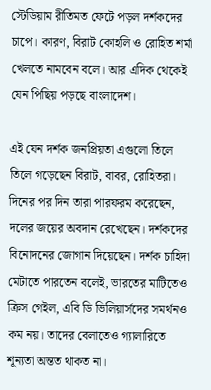স্টেডিয়াম রীতিমত ফেটে পড়ল দর্শকদের চাপে। কারণ, বিরাট কোহলি ও রোহিত শর্মা খেলতে নামবেন বলে। আর এদিক থেকেই যেন পিছিয় পড়ছে বাংলাদেশ।

এই যেন দর্শক জনপ্রিয়তা এগুলো তিলে তিলে গড়েছেন বিরাট, বাবর, রোহিতরা। দিনের পর দিন তারা পারফরম করেছেন, দলের জয়ের অবদান রেখেছেন। দর্শকদের বিনোদনের জোগান দিয়েছেন। দর্শক চাহিদা মেটাতে পারতেন বলেই, ভারতের মাটিতেও ক্রিস গেইল, এবি ডি ভিলিয়ার্সদের সমর্থনও কম নয়। তাদের বেলাতেও গ্যালারিতে শূন্যতা অন্তত থাকত না।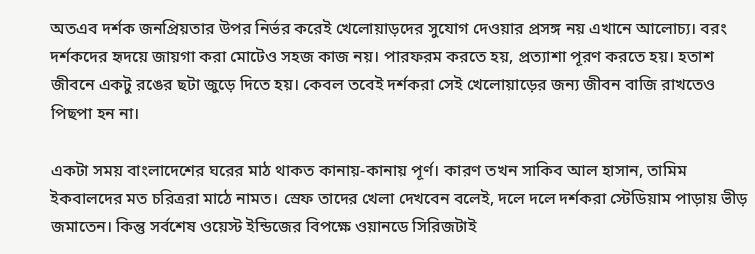অতএব দর্শক জনপ্রিয়তার উপর নির্ভর করেই খেলোয়াড়দের সুযোগ দেওয়ার প্রসঙ্গ নয় এখানে আলোচ্য। বরং দর্শকদের হৃদয়ে জায়গা করা মোটেও সহজ কাজ নয়। পারফরম করতে হয়, প্রত্যাশা পূরণ করতে হয়। হতাশ জীবনে একটু রঙের ছটা জুড়ে দিতে হয়। কেবল তবেই দর্শকরা সেই খেলোয়াড়ের জন্য জীবন বাজি রাখতেও পিছপা হন না।

একটা সময় বাংলাদেশের ঘরের মাঠ থাকত কানায়-কানায় পূর্ণ। কারণ তখন সাকিব আল হাসান, তামিম ইকবালদের মত চরিত্ররা মাঠে নামত। স্রেফ তাদের খেলা দেখবেন বলেই, দলে দলে দর্শকরা স্টেডিয়াম পাড়ায় ভীড় জমাতেন। কিন্তু সর্বশেষ ওয়েস্ট ইন্ডিজের বিপক্ষে ওয়ানডে সিরিজটাই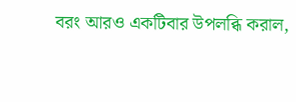বরং আরও একটিবার উপলব্ধি করাল,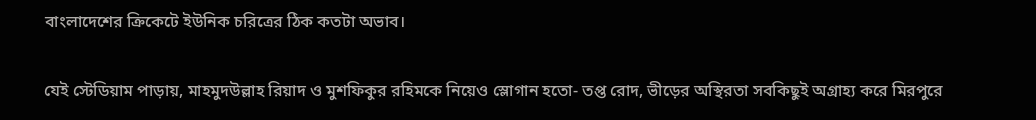বাংলাদেশের ক্রিকেটে ইউনিক চরিত্রের ঠিক কতটা অভাব।

যেই স্টেডিয়াম পাড়ায়, মাহমুদউল্লাহ রিয়াদ ও মুশফিকুর রহিমকে নিয়েও স্লোগান হতো- তপ্ত রোদ, ভীড়ের অস্থিরতা সবকিছুই অগ্রাহ্য করে মিরপুরে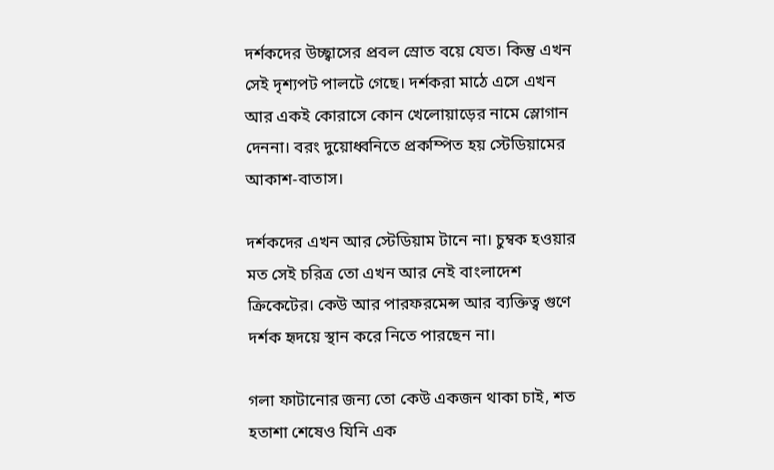দর্শকদের উচ্ছ্বাসের প্রবল স্রোত বয়ে যেত। কিন্তু এখন সেই দৃশ্যপট পালটে গেছে। দর্শকরা মাঠে এসে এখন আর একই কোরাসে কোন খেলোয়াড়ের নামে স্লোগান দেননা। বরং দুয়োধ্বনিতে প্রকম্পিত হয় স্টেডিয়ামের আকাশ-বাতাস।

দর্শকদের এখন আর স্টেডিয়াম টানে না। চুম্বক হওয়ার মত সেই চরিত্র তো এখন আর নেই বাংলাদেশ ক্রিকেটের। কেউ আর পারফরমেন্স আর ব্যক্তিত্ব গুণে দর্শক হৃদয়ে স্থান করে নিতে পারছেন না।

গলা ফাটানোর জন্য তো কেউ একজন থাকা চাই, শত হতাশা শেষেও যিনি এক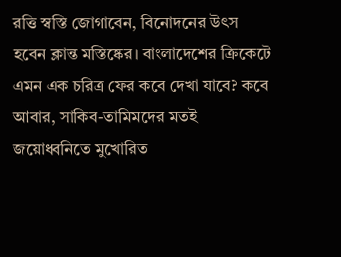রত্তি স্বস্তি জোগাবেন, বিনোদনের উৎস হবেন ক্লান্ত মস্তিষ্কের। বাংলাদেশের ক্রিকেটে এমন এক চরিত্র ফের কবে দেখা যাবে? কবে আবার, সাকিব-তামিমদের মতই জয়োধ্বনিতে মুখোরিত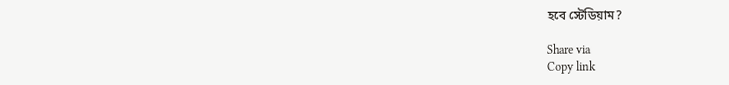হবে স্টেডিয়াম?

Share via
Copy link